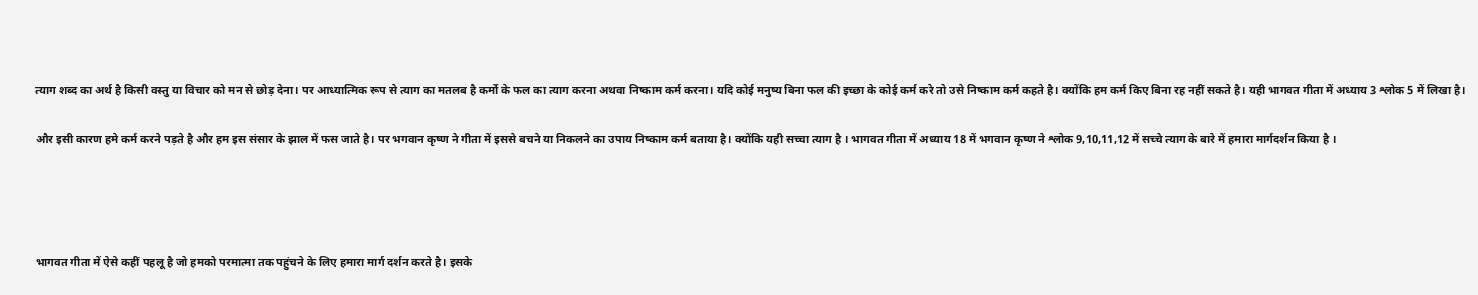त्याग शब्द का अर्थ है किसी वस्तु या विचार को मन से छोड़ देना। पर आध्यात्मिक रूप से त्याग का मतलब है कर्मो के फल का त्याग करना अथवा निष्काम कर्म करना। यदि कोई मनुष्य बिना फल की इच्छा के कोई कर्म करे तो उसे निष्काम कर्म कहते है। क्योंकि हम कर्म किए बिना रह नहीं सकते है। यही भागवत गीता में अध्याय 3 श्लोक 5 में लिखा है।

और इसी कारण हमे कर्म करने पड़ते है और हम इस संसार के झाल में फस जाते है। पर भगवान कृष्ण ने गीता में इससे बचने या निकलने का उपाय निष्काम कर्म बताया है। क्योंकि यही सच्चा त्याग है । भागवत गीता में अध्याय 18 में भगवान कृष्ण ने श्लोक 9,10,11,12 में सच्चे त्याग के बारे में हमारा मार्गदर्शन किया है ।




भागवत गीता में ऐसे कहीं पहलू है जो हमको परमात्मा तक पहुंचने के लिए हमारा मार्ग दर्शन करते है। इसके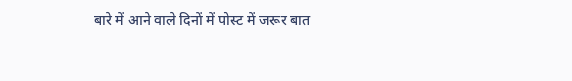बारे में आने वाले दिनों में पोस्ट में जरूर बात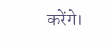करेंगे।